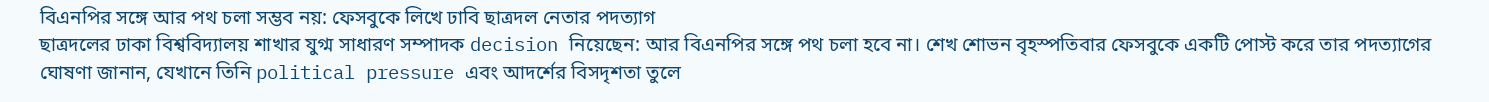বিএনপির সঙ্গে আর পথ চলা সম্ভব নয়: ফেসবুকে লিখে ঢাবি ছাত্রদল নেতার পদত্যাগ
ছাত্রদলের ঢাকা বিশ্ববিদ্যালয় শাখার যুগ্ম সাধারণ সম্পাদক decision নিয়েছেন: আর বিএনপির সঙ্গে পথ চলা হবে না। শেখ শোভন বৃহস্পতিবার ফেসবুকে একটি পোস্ট করে তার পদত্যাগের ঘোষণা জানান, যেখানে তিনি political pressure এবং আদর্শের বিসদৃশতা তুলে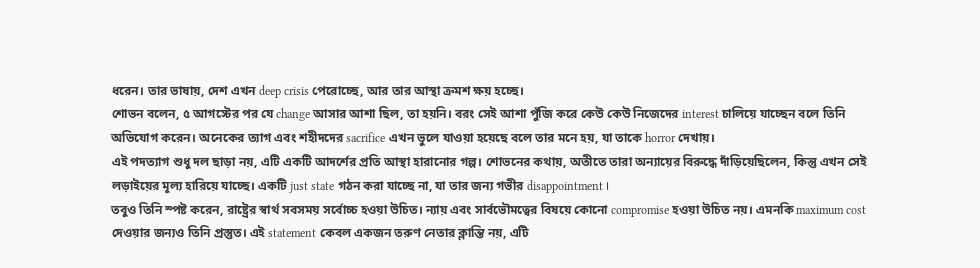ধরেন। তার ভাষায়, দেশ এখন deep crisis পেরোচ্ছে, আর তার আস্থা ক্রমশ ক্ষয় হচ্ছে।
শোভন বলেন, ৫ আগস্টের পর যে change আসার আশা ছিল, তা হয়নি। বরং সেই আশা পুঁজি করে কেউ কেউ নিজেদের interest চালিয়ে যাচ্ছেন বলে তিনি অভিযোগ করেন। অনেকের ত্যাগ এবং শহীদদের sacrifice এখন ভুলে যাওয়া হয়েছে বলে তার মনে হয়, যা তাকে horror দেখায়।
এই পদত্যাগ শুধু দল ছাড়া নয়, এটি একটি আদর্শের প্রতি আস্থা হারানোর গল্প। শোভনের কথায়, অতীতে তারা অন্যায়ের বিরুদ্ধে দাঁড়িয়েছিলেন, কিন্তু এখন সেই লড়াইয়ের মূল্য হারিয়ে যাচ্ছে। একটি just state গঠন করা যাচ্ছে না, যা তার জন্য গভীর disappointment ।
তবুও তিনি স্পষ্ট করেন, রাষ্ট্রের স্বার্থ সবসময় সর্বোচ্চ হওয়া উচিত। ন্যায় এবং সার্বভৌমত্বের বিষয়ে কোনো compromise হওয়া উচিত নয়। এমনকি maximum cost দেওয়ার জন্যও তিনি প্রস্তুত। এই statement কেবল একজন তরুণ নেতার ক্লান্তি নয়, এটি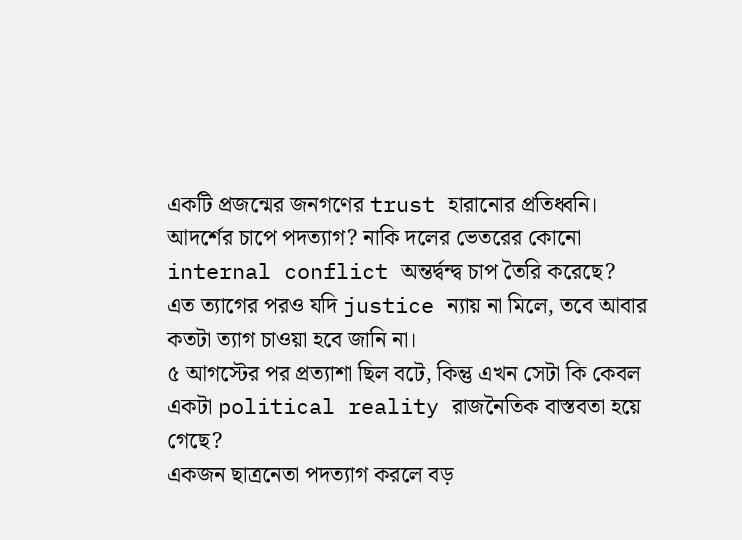একটি প্রজন্মের জনগণের trust হারানোর প্রতিধ্বনি।
আদর্শের চাপে পদত্যাগ? নাকি দলের ভেতরের কোনো internal conflict অন্তর্দ্বন্দ্ব চাপ তৈরি করেছে?
এত ত্যাগের পরও যদি justice ন্যায় না মিলে, তবে আবার কতটা ত্যাগ চাওয়া হবে জানি না।
৫ আগস্টের পর প্রত্যাশা ছিল বটে, কিন্তু এখন সেটা কি কেবল একটা political reality রাজনৈতিক বাস্তবতা হয়ে গেছে?
একজন ছাত্রনেতা পদত্যাগ করলে বড়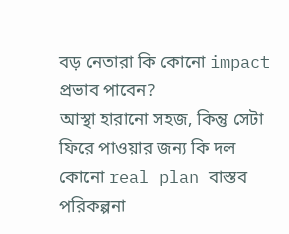বড় নেতারা কি কোনো impact প্রভাব পাবেন?
আস্থা হারানো সহজ, কিন্তু সেটা ফিরে পাওয়ার জন্য কি দল কোনো real plan বাস্তব পরিকল্পনা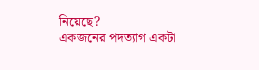নিয়েছে?
একজনের পদত্যাগ একটা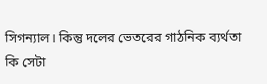সিগন্যাল। কিন্তু দলের ভেতরের গাঠনিক ব্যর্থতা কি সেটা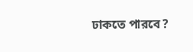ঢাকতে পারবে?